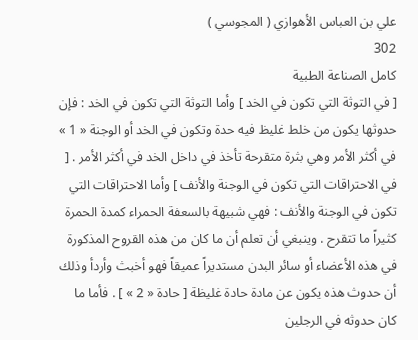علي بن العباس الأهوازي ( المجوسي )
302
كامل الصناعة الطبية
[ في التوثة التي تكون في الخد ] وأما التوثة التي تكون في الخد : فإن حدوثها يكون من خلط غليظ فيه حدة وتكون في الخد أو الوجنة « 1 » في أكثر الأمر وهي بثرة متقرحة تأخذ في داخل الخد في أكثر الأمر . [ في الاحتراقات التي تكون في الوجنة والأنف ] وأما الاحتراقات التي تكون في الوجنة والأنف : فهي شبيهة بالسعفة الحمراء كمدة الحمرة كثيراً ما تتقرح . وينبغي أن تعلم أن ما كان من هذه القروح المذكورة في هذه الأعضاء أو سائر البدن مستديراً عميقاً فهو أخبث وأردأ وذلك أن حدوث هذه يكون عن مادة حادة غليظة [ حادة « 2 » ] . فأما ما كان حدوثه في الرجلين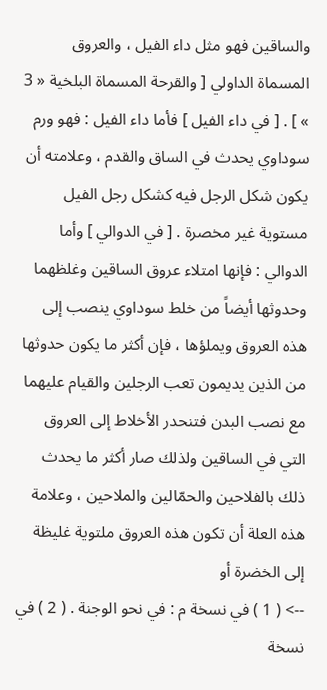والساقين فهو مثل داء الفيل ، والعروق المسماة الداولي [ والقرحة المسماة البلخية « 3 » ] . [ في داء الفيل ] فأما داء الفيل : فهو ورم سوداوي يحدث في الساق والقدم ، وعلامته أن يكون شكل الرجل فيه كشكل رجل الفيل مستوية غير مخصرة . [ في الدوالي ] وأما الدوالي : فإنها امتلاء عروق الساقين وغلظهما وحدوثها أيضاً من خلط سوداوي ينصب إلى هذه العروق ويملؤها ، فإن أكثر ما يكون حدوثها من الذين يديمون تعب الرجلين والقيام عليهما مع نصب البدن فتنحدر الأخلاط إلى العروق التي في الساقين ولذلك صار أكثر ما يحدث ذلك بالفلاحين والحمّالين والملاحين ، وعلامة هذه العلة أن تكون هذه العروق ملتوية غليظة إلى الخضرة أو
--> ( 1 ) في نسخة م : في نحو الوجنة . ( 2 ) في نسخة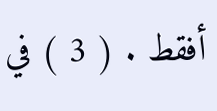أفقط . ( 3 ) في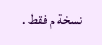نسخة م فقط .